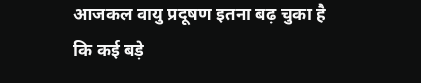आजकल वायु प्रदूषण इतना बढ़ चुका है कि कई बड़े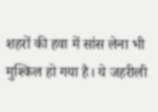शहरों की हवा में सांस लेना भी मुश्किल हो गया है। ये जहरीली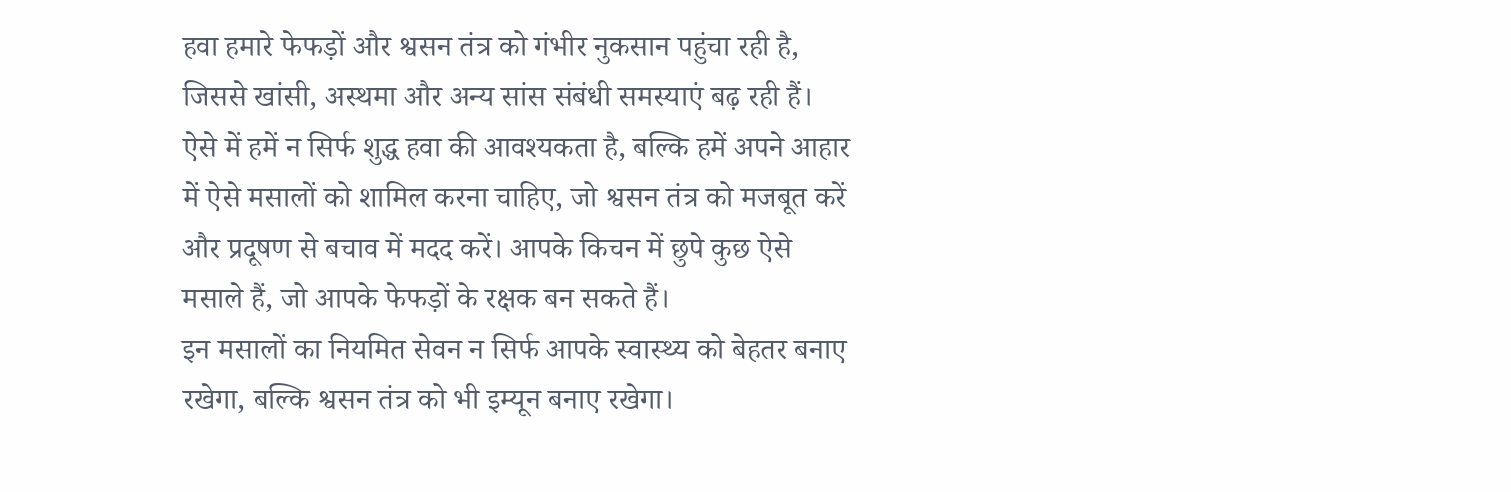हवा हमारे फेफड़ों और श्वसन तंत्र को गंभीर नुकसान पहुंचा रही है, जिससे खांसी, अस्थमा और अन्य सांस संबंधी समस्याएं बढ़ रही हैं। ऐसे में हमें न सिर्फ शुद्ध हवा की आवश्यकता है, बल्कि हमें अपने आहार में ऐसे मसालों को शामिल करना चाहिए, जो श्वसन तंत्र को मजबूत करें और प्रदूषण से बचाव में मदद करें। आपके किचन में छुपे कुछ ऐसे मसाले हैं, जो आपके फेफड़ों के रक्षक बन सकते हैं।
इन मसालों का नियमित सेवन न सिर्फ आपके स्वास्थ्य को बेहतर बनाए रखेगा, बल्कि श्वसन तंत्र को भी इम्यून बनाए रखेगा।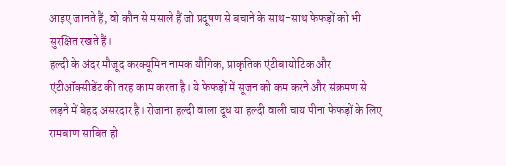आइए जानते हैं, वो कौन से मसाले हैं जो प्रदूषण से बचाने के साथ-साथ फेफड़ों को भी सुरक्षित रखते हैं।
हल्दी के अंदर मौजूद करक्यूमिन नामक यौगिक, प्राकृतिक एंटीबायोटिक और एंटीऑक्सीडेंट की तरह काम करता है। ये फेफड़ों में सूजन को कम करने और संक्रमण से लड़ने में बेहद असरदार है। रोजाना हल्दी वाला दूध या हल्दी वाली चाय पीना फेफड़ों के लिए रामबाण साबित हो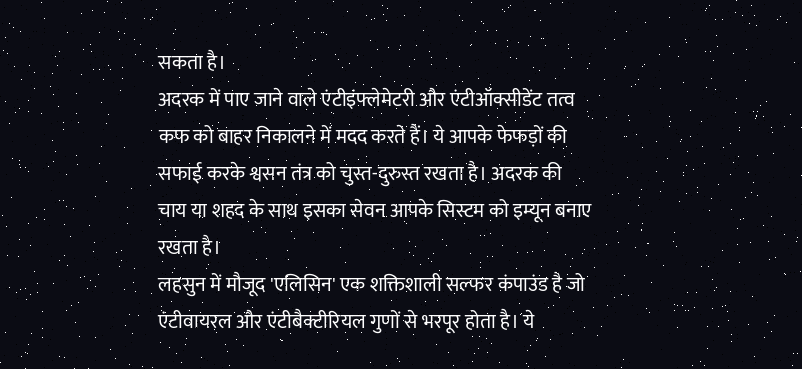सकता है।
अदरक में पाए जाने वाले एंटीइंफ्लेमेटरी और एंटीऑक्सीडेंट तत्व कफ को बाहर निकालने में मदद करते हैं। ये आपके फेफड़ों की सफाई करके श्वसन तंत्र को चुस्त-दुरुस्त रखता है। अदरक की चाय या शहद के साथ इसका सेवन आपके सिस्टम को इम्यून बनाए रखता है।
लहसुन में मौजूद 'एलिसिन' एक शक्तिशाली सल्फर कंपाउंड है जो एंटीवायरल और एंटीबैक्टीरियल गुणों से भरपूर होता है। ये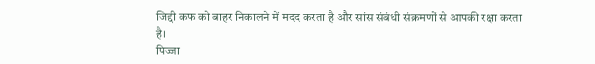जिद्दी कफ को बाहर निकालने में मदद करता है और सांस संबंधी संक्रमणों से आपकी रक्षा करता है।
पिज्जा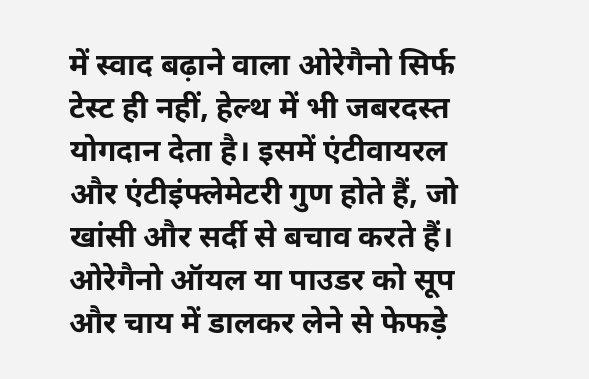में स्वाद बढ़ाने वाला ओरेगैनो सिर्फ टेस्ट ही नहीं, हेल्थ में भी जबरदस्त योगदान देता है। इसमें एंटीवायरल और एंटीइंफ्लेमेटरी गुण होते हैं, जो खांसी और सर्दी से बचाव करते हैं। ओरेगैनो ऑयल या पाउडर को सूप और चाय में डालकर लेने से फेफड़े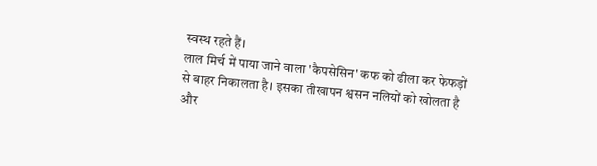स्वस्थ रहते हैं।
लाल मिर्च में पाया जाने वाला 'कैपसेसिन' कफ को ढीला कर फेफड़ों से बाहर निकालता है। इसका तीखापन श्वसन नलियों को खोलता है और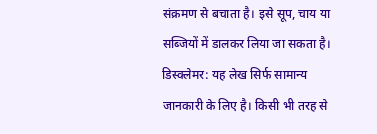संक्रमण से बचाता है। इसे सूप, चाय या सब्जियों में डालकर लिया जा सकता है।
डिस्क्लेमर: यह लेख सिर्फ सामान्य जानकारी के लिए है। किसी भी तरह से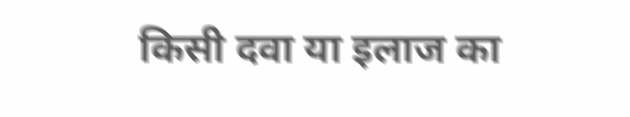किसी दवा या इलाज का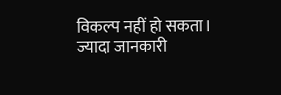विकल्प नहीं हो सकता। ज्यादा जानकारी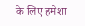के लिए हमेशा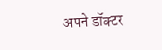अपने डॉक्टर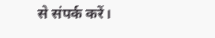से संपर्क करें।